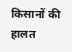किसानों की हालत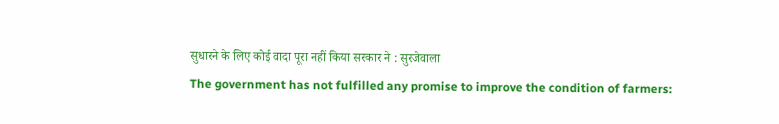सुधारने के लिए कोई वादा पूरा नहीं किया सरकार ने : सुरजेवाला
The government has not fulfilled any promise to improve the condition of farmers: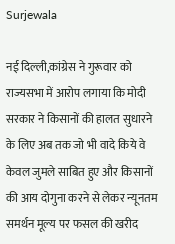Surjewala

नई दिल्ली,कांग्रेस ने गुरूवार को राज्यसभा में आरोप लगाया कि मोदी सरकार ने किसानों की हालत सुधारने के लिए अब तक जो भी वादे किये वे केवल जुमले साबित हुए और किसानों की आय दोगुना करने से लेकर न्यूनतम समर्थन मूल्य पर फसल की खरीद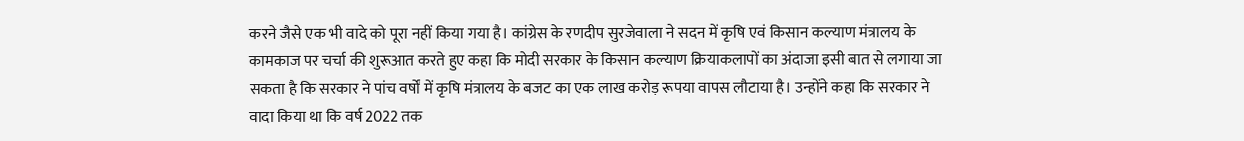करने जैसे एक भी वादे को पूरा नहीं किया गया है। कांग्रेस के रणदीप सुरजेवाला ने सदन में कृषि एवं किसान कल्याण मंत्रालय के कामकाज पर चर्चा की शुरूआत करते हुए कहा कि मोदी सरकार के किसान कल्याण क्रियाकलापों का अंदाजा इसी बात से लगाया जा सकता है कि सरकार ने पांच वर्षों में कृषि मंत्रालय के बजट का एक लाख करोड़ रूपया वापस लौटाया है। उन्होंने कहा कि सरकार ने वादा किया था कि वर्ष 2022 तक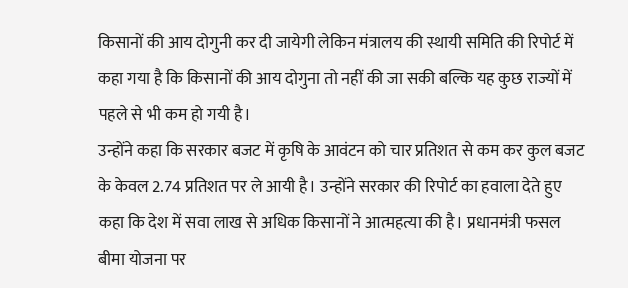किसानों की आय दोगुनी कर दी जायेगी लेकिन मंत्रालय की स्थायी समिति की रिपोर्ट में कहा गया है कि किसानों की आय दोगुना तो नहीं की जा सकी बल्कि यह कुछ राज्यों में पहले से भी कम हो गयी है।
उन्होंने कहा कि सरकार बजट में कृषि के आवंटन को चार प्रतिशत से कम कर कुल बजट के केवल 2.74 प्रतिशत पर ले आयी है। उन्होंने सरकार की रिपोर्ट का हवाला देते हुए कहा कि देश में सवा लाख से अधिक किसानों ने आत्महत्या की है। प्रधानमंत्री फसल बीमा योजना पर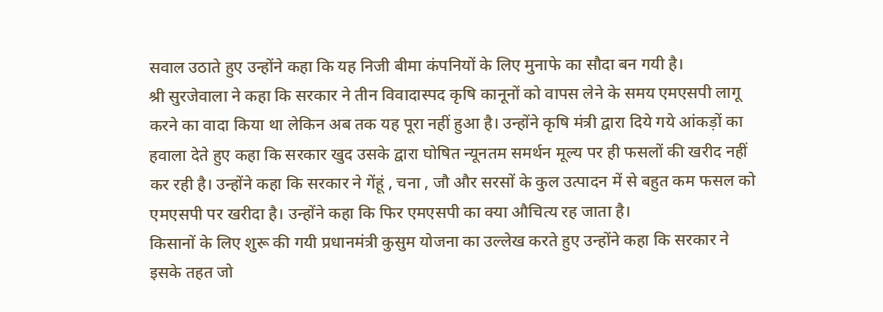सवाल उठाते हुए उन्होंने कहा कि यह निजी बीमा कंपनियों के लिए मुनाफे का सौदा बन गयी है।
श्री सुरजेवाला ने कहा कि सरकार ने तीन विवादास्पद कृषि कानूनों को वापस लेने के समय एमएसपी लागू करने का वादा किया था लेकिन अब तक यह पूरा नहीं हुआ है। उन्होंने कृषि मंत्री द्वारा दिये गये आंकड़ों का हवाला देते हुए कहा कि सरकार खुद उसके द्वारा घोषित न्यूनतम समर्थन मूल्य पर ही फसलों की खरीद नहीं कर रही है। उन्होंने कहा कि सरकार ने गेंहूं , चना , जौ और सरसों के कुल उत्पादन में से बहुत कम फसल को एमएसपी पर खरीदा है। उन्होंने कहा कि फिर एमएसपी का क्या औचित्य रह जाता है।
किसानों के लिए शुरू की गयी प्रधानमंत्री कुसुम योजना का उल्लेख करते हुए उन्होंने कहा कि सरकार ने इसके तहत जो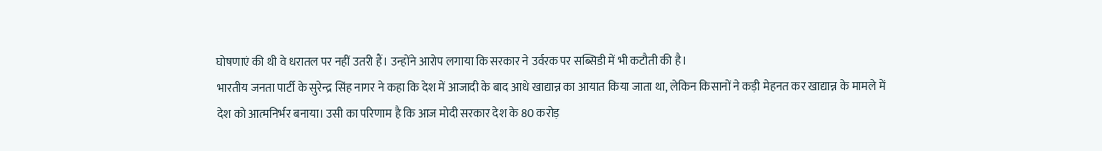घोषणाएं की थी वे धरातल पर नहीं उतरी हैं। उन्होंने आरोप लगाया कि सरकार ने उर्वरक पर सब्सिडी में भी कटौती की है।
भारतीय जनता पार्टी के सुरेन्द्र सिंह नागर ने कहा कि देश में आजादी के बाद आधे खाद्यान्न का आयात किया जाता था, लेकिन किसानों ने कड़ी मेहनत कर खाद्यान्न के मामले में देश को आत्मनिर्भर बनाया। उसी का परिणाम है कि आज मोदी सरकार देश के 80 करोड़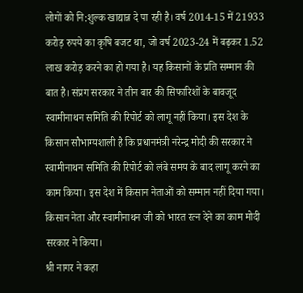लोगों को नि:शुल्क खाद्यान्न दे पा रही है। वर्ष 2014-15 में 21933 करोड़ रुपये का कृषि बजट था, जो वर्ष 2023-24 में बढ़कर 1.52 लाख करोड़ करने का हो गया है। यह किसानों के प्रति सम्मान की बात है। संप्रग सरकार ने तीन बार की सिफारिशों के बावजूद स्वामीनाथन समिति की रिपोर्ट को लागू नहीं किया। इस देश के किसान सौभाग्यशाली है कि प्रधानमंत्री नरेन्द्र मोदी की सरकार ने स्वामीनाथन समिति की रिपोर्ट को लंबे समय के बाद लागू करने का काम किया। इस देश में किसान नेताओं को सम्मान नहीं दिया गया। किसान नेता और स्वामीनाथन जी को भारत रत्न देने का काम मोदी सरकार ने किया।
श्री नागर ने कहा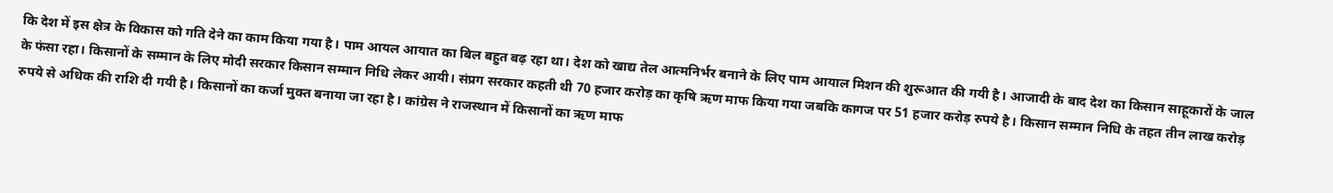कि देश में इस क्षेत्र के विकास को गति देने का काम किया गया है। पाम आयल आयात का बिल बहुत बढ़ रहा था। देश को खाद्य तेल आत्मनिर्भर बनाने के लिए पाम आयाल मिशन की शुरूआत की गयी है। आजादी के बाद देश का किसान साहूकारों के जाल के फंसा रहा। किसानों के सम्मान के लिए मोदी सरकार किसान सम्मान निधि लेकर आयी। संप्रग सरकार कहती थी 70 हजार करोड़ का कृषि ऋण माफ किया गया जबकि कागज पर 51 हजार करोड़ रुपये है। किसान सम्मान निधि के तहत तीन लाख करोड़ रुपये से अधिक की राशि दी गयी है। किसानों का कर्जा मुक्त बनाया जा रहा है। कांग्रेस ने राजस्थान में किसानों का ऋण माफ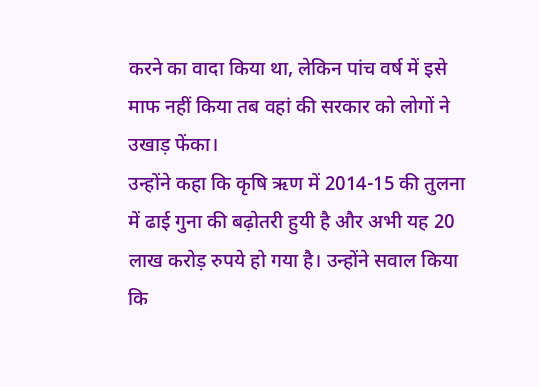करने का वादा किया था, लेकिन पांच वर्ष में इसे माफ नहीं किया तब वहां की सरकार को लोगों ने उखाड़ फेंका।
उन्होंने कहा कि कृषि ऋण में 2014-15 की तुलना में ढाई गुना की बढ़ोतरी हुयी है और अभी यह 20 लाख करोड़ रुपये हो गया है। उन्होंने सवाल किया कि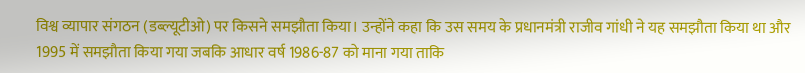विश्व व्यापार संगठन (डब्ल्यूटीओ) पर किसने समझौता किया। उन्होंने कहा कि उस समय के प्रधानमंत्री राजीव गांधी ने यह समझौता किया था और 1995 में समझौता किया गया जबकि आधार वर्ष 1986-87 को माना गया ताकि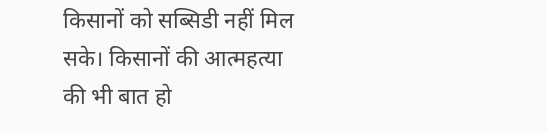किसानों को सब्सिडी नहीं मिल सके। किसानों की आत्महत्या की भी बात हो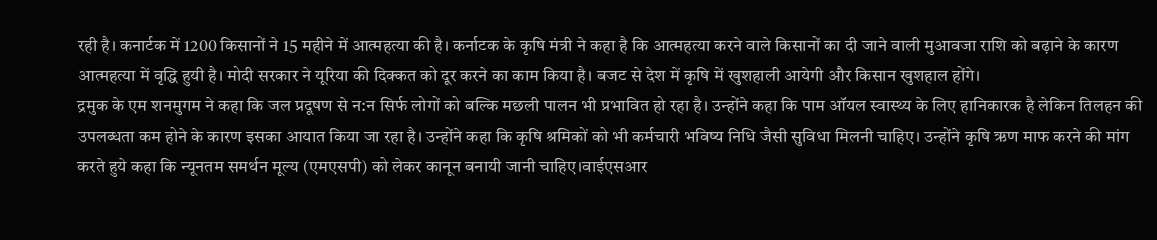रही है। कनार्टक में 1200 किसानों ने 15 महीने में आत्महत्या की है। कर्नाटक के कृषि मंत्री ने कहा है कि आत्महत्या करने वाले किसानों का दी जाने वाली मुआवजा राशि को बढ़ाने के कारण आत्महत्या में वृद्धि हुयी है। मोदी सरकार ने यूरिया की दिक्कत को दूर करने का काम किया है। बजट से देश में कृषि में खुशहाली आयेगी और किसान खुशहाल होंगे।
द्रमुक के एम शनमुगम ने कहा कि जल प्रदूषण से न:न सिर्फ लोगों को बल्कि मछली पालन भी प्रभावित हो रहा है। उन्होंने कहा कि पाम ऑयल स्वास्थ्य के लिए हानिकारक है लेकिन तिलहन की उपलब्धता कम होने के कारण इसका आयात किया जा रहा है। उन्होंने कहा कि कृषि श्रमिकों को भी कर्मचारी भविष्य निधि जैसी सुविधा मिलनी चाहिए। उन्होंने कृषि ऋण माफ करने की मांग करते हुये कहा कि न्यूनतम समर्थन मूल्य (एमएसपी) को लेकर कानून बनायी जानी चाहिए।वाईएसआर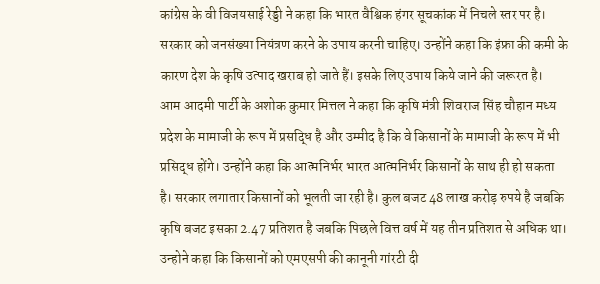कांग्रेस के वी विजयसाई रेड्डी ने कहा कि भारत वैश्विक हंगर सूचकांक में निचले स्तर पर है। सरकार को जनसंख्या नियंत्रण करने के उपाय करनी चाहिए। उन्होंने कहा कि इंफ्रा की कमी के कारण देश के कृषि उत्पाद खराब हो जाते हैं। इसके लिए उपाय किये जाने की जरूरत है।
आम आदमी पार्टी के अशोक कुमार मित्तल ने कहा कि कृषि मंत्री शिवराज सिंह चौहान मध्य प्रदेश के मामाजी के रूप में प्रसद्धि है और उम्मीद है कि वे किसानों के मामाजी के रूप में भी प्रसिद्ध होंगे। उन्होंने कहा कि आत्मनिर्भर भारत आत्मनिर्भर किसानों के साथ ही हो सकता है। सरकार लगातार किसानों को भूलती जा रही है। कुल बजट 48 लाख करोड़ रुपये है जबकि कृषि बजट इसका 2.47 प्रतिशत है जबकि पिछले वित्त वर्ष में यह तीन प्रतिशत से अधिक था। उन्होने कहा कि किसानों को एमएसपी की कानूनी गांरटी दी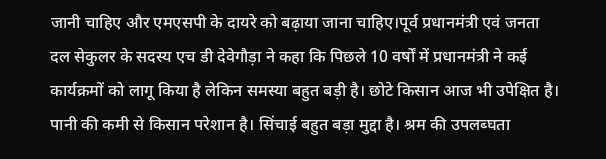जानी चाहिए और एमएसपी के दायरे को बढ़ाया जाना चाहिए।पूर्व प्रधानमंत्री एवं जनता दल सेकुलर के सदस्य एच डी देवेगौड़ा ने कहा कि पिछले 10 वर्षों में प्रधानमंत्री ने कई कार्यक्रमों को लागू किया है लेकिन समस्या बहुत बड़ी है। छोटे किसान आज भी उपेक्षित है। पानी की कमी से किसान परेशान है। सिंचाई बहुत बड़ा मुद्दा है। श्रम की उपलब्घता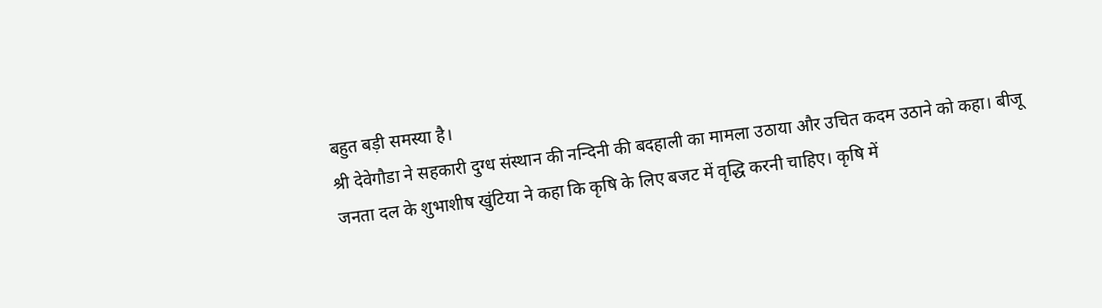बहुत बड़ी समस्या है।
श्री देवेगौडा ने सहकारी दुग्ध संस्थान की नन्दिनी की बदहाली का मामला उठाया और उचित कदम उठाने को कहा। बीजू जनता दल के शुभाशीष खुंटिया ने कहा कि कृषि के लिए बजट में वृद्धि करनी चाहिए। कृषि में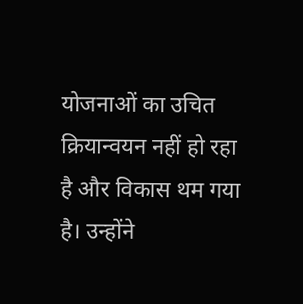योजनाओं का उचित क्रियान्वयन नहीं हो रहा है और विकास थम गया है। उन्होंने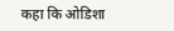कहा कि ओडिशा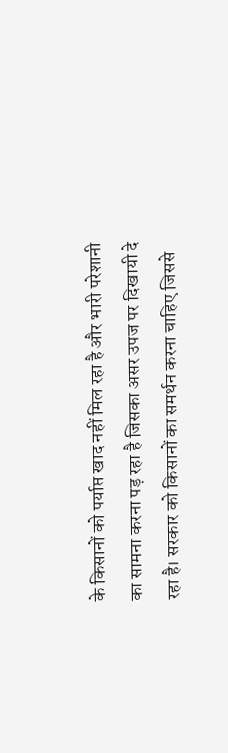के किसानों को पर्याप्त खाद नहीं मिल रहा है और भारी परेशानी का सामना करना पड़ रहा है जिसका असर उपज पर दिखायी दे रहा है। सरकार को किसानों का समर्थन करना चाहिए जिससे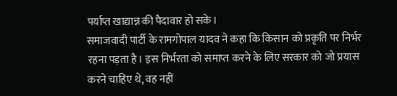पर्याप्त खाद्यान्न की पैदावार हो सके।
समाजवादी पार्टी के रामगोपाल यादव ने कहा कि किसान को प्रकृति पर निर्भर रहना पड़ता है। इस निर्भरता को समाप्त करने के लिए सरकार को जो प्रयास करने चाहिए थे, वह नहीं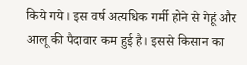किये गये। इस वर्ष अत्यधिक गर्मी होने से गेहूं और आलू की पैदावार कम हुई है। इससे किसान का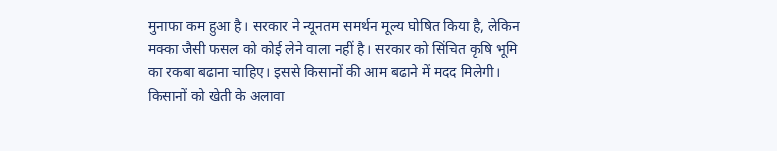मुनाफा कम हुआ है। सरकार ने न्यूनतम समर्थन मूल्य घोषित किया है, लेकिन मक्का जैसी फसल को कोई लेने वाला नहीं है। सरकार को सिंचित कृषि भूमि का रकबा बढाना चाहिए। इससे किसानों की आम बढाने में मदद मिलेगी। किसानों को खेती के अलावा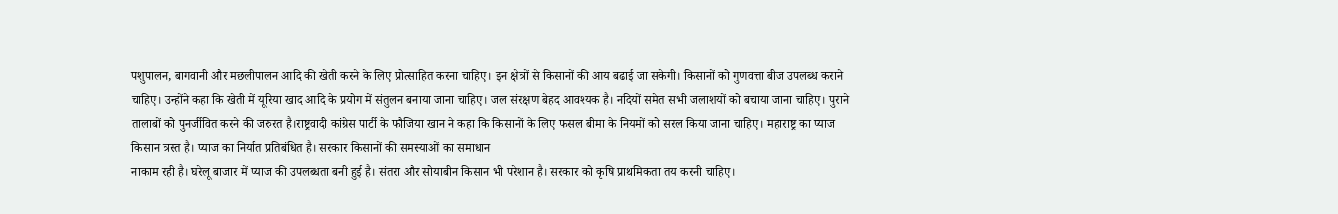पशुपालन, बागवानी और मछलीपालन आदि की खेती करने के लिए प्रोत्साहित करना चाहिए। इन क्षेत्रों से किसानों की आय बढाई जा सकेगी। किसानों को गुणवत्ता बीज उपलब्ध कराने चाहिए। उन्होंने कहा कि खेती में यूरिया खाद आदि के प्रयोग में संतुलन बनाया जाना चाहिए। जल संरक्षण बेहद आवश्यक है। नदियों समेत सभी जलाशयों को बचाया जाना चाहिए। पुराने तालाबों को पुनर्जीवित करने की जरुरत है।राष्ट्रवादी कांग्रेस पार्टी के फौजिया खान ने कहा कि किसानों के लिए फसल बीमा के नियमों को सरल किया जाना चाहिए। महाराष्ट्र का प्याज किसान त्रस्त है। प्याज का निर्यात प्रतिबंधित है। सरकार किसानों की समस्याओं का समाधान
नाकाम रही है। घरेलू बाजार में प्याज की उपलब्धता बनी हुई है। संतरा और सोयाबीन किसान भी परेशान है। सरकार को कृषि प्राथमिकता तय करनी चाहिए।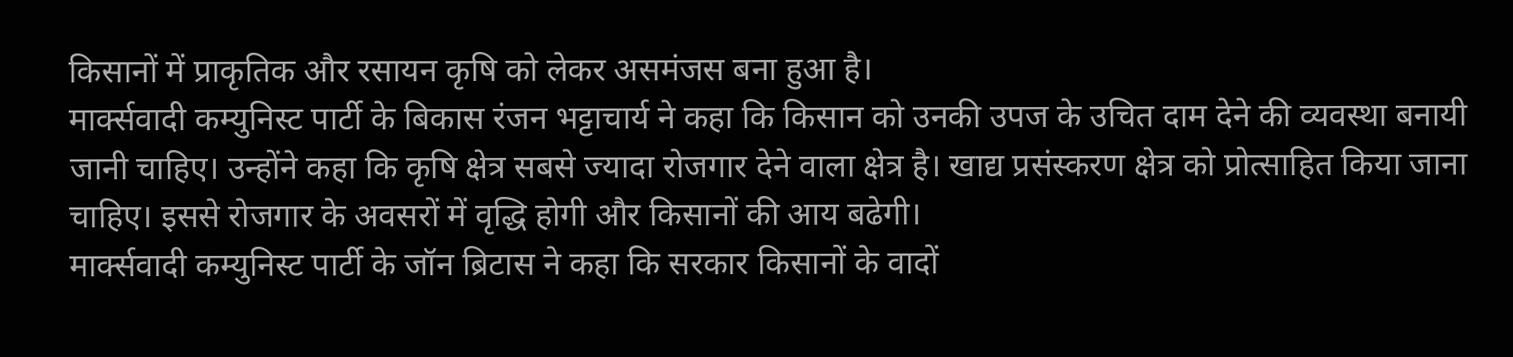किसानों में प्राकृतिक और रसायन कृषि को लेकर असमंजस बना हुआ है।
मार्क्सवादी कम्युनिस्ट पार्टी के बिकास रंजन भट्टाचार्य ने कहा कि किसान को उनकी उपज के उचित दाम देने की व्यवस्था बनायी जानी चाहिए। उन्होंने कहा कि कृषि क्षेत्र सबसे ज्यादा रोजगार देने वाला क्षेत्र है। खाद्य प्रसंस्करण क्षेत्र को प्रोत्साहित किया जाना चाहिए। इससे रोजगार के अवसरों में वृद्धि होगी और किसानों की आय बढेगी।
मार्क्सवादी कम्युनिस्ट पार्टी के जॉन ब्रिटास ने कहा कि सरकार किसानों के वादों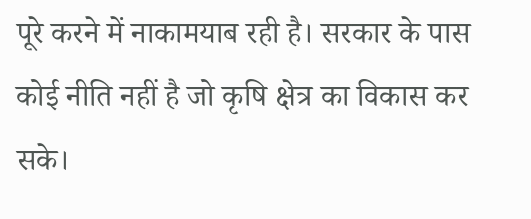पूरे करने में नाकामयाब रही है। सरकार के पास कोई नीति नहीं है जो कृषि क्षेत्र का विकास कर सके।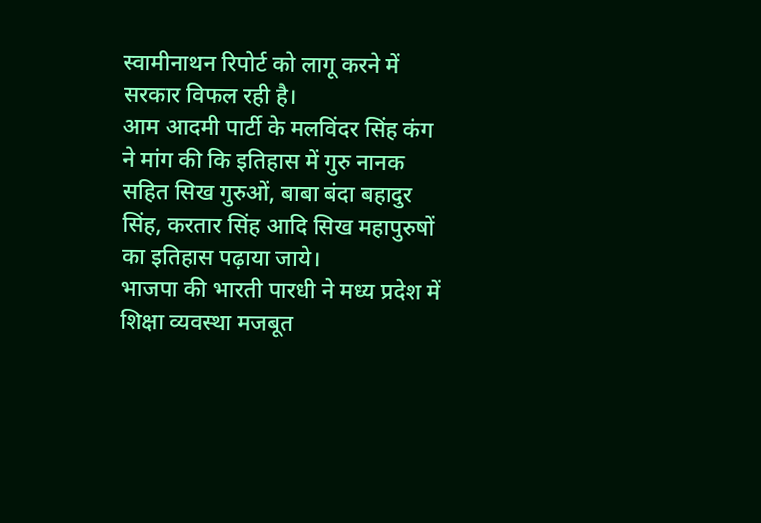स्वामीनाथन रिपोर्ट को लागू करने में सरकार विफल रही है।
आम आदमी पार्टी के मलविंदर सिंह कंग ने मांग की कि इतिहास में गुरु नानक सहित सिख गुरुओं, बाबा बंदा बहादुर सिंह, करतार सिंह आदि सिख महापुरुषों का इतिहास पढ़ाया जाये।
भाजपा की भारती पारधी ने मध्य प्रदेश में शिक्षा व्यवस्था मजबूत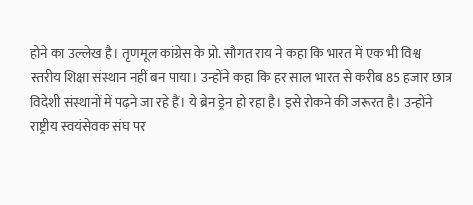होने का उल्लेख है। तृणमूल कांग्रेस के प्रो. सौगत राय ने कहा कि भारत में एक भी विश्व स्तरीय शिक्षा संस्थान नहीं बन पाया। उन्होंने कहा कि हर साल भारत से करीब 85 हजार छात्र विदेशी संस्थानों में पढ़ने जा रहे हैं। ये ब्रेन ड्रेन हो रहा है। इसे रोकने की जरूरत है। उन्होंने राष्ट्रीय स्वयंसेवक संघ पर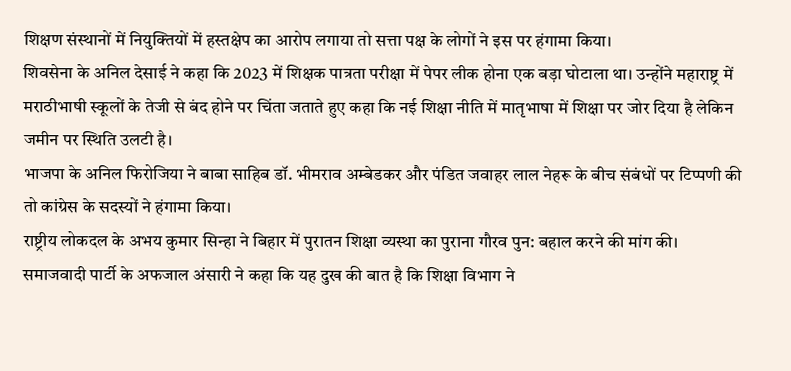शिक्षण संस्थानों में नियुक्तियों में हस्तक्षेप का आरोप लगाया तो सत्ता पक्ष के लोगों ने इस पर हंगामा किया।
शिवसेना के अनिल देसाई ने कहा कि 2023 में शिक्षक पात्रता परीक्षा में पेपर लीक होना एक बड़ा घोटाला था। उन्होंने महाराष्ट्र में मराठीभाषी स्कूलों के तेजी से बंद होने पर चिंता जताते हुए कहा कि नई शिक्षा नीति में मातृभाषा में शिक्षा पर जोर दिया है लेकिन जमीन पर स्थिति उलटी है।
भाजपा के अनिल फिरोजिया ने बाबा साहिब डॉ. भीमराव अम्बेडकर और पंडित जवाहर लाल नेहरू के बीच संबंधों पर टिप्पणी की तो कांग्रेस के सदस्यों ने हंगामा किया।
राष्ट्रीय लोकदल के अभय कुमार सिन्हा ने बिहार में पुरातन शिक्षा व्यस्था का पुराना गौरव पुन: बहाल करने की मांग की।
समाजवादी पार्टी के अफजाल अंसारी ने कहा कि यह दुख की बात है कि शिक्षा विभाग ने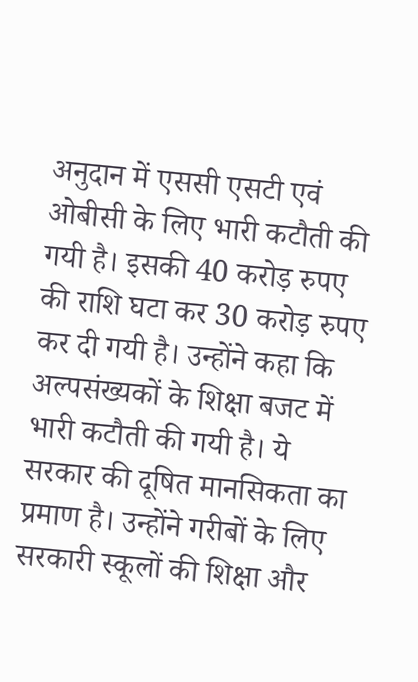अनुदान में एससी एसटी एवं ओबीसी के लिए भारी कटौती की गयी है। इसकी 40 करोड़ रुपए की राशि घटा कर 30 करोड़ रुपए कर दी गयी है। उन्होंने कहा कि अल्पसंख्यकों के शिक्षा बजट में भारी कटौती की गयी है। ये सरकार की दूषित मानसिकता का प्रमाण है। उन्होंने गरीबों के लिए सरकारी स्कूलों की शिक्षा और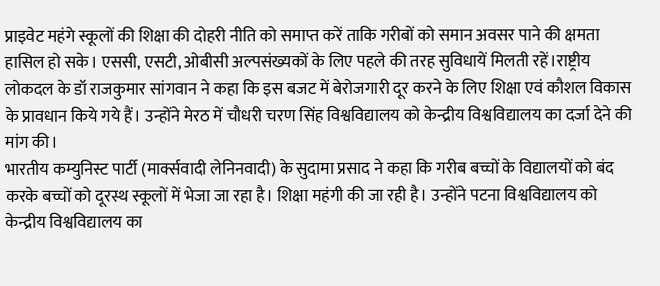प्राइवेट महंगे स्कूलों की शिक्षा की दोहरी नीति को समाप्त करें ताकि गरीबों को समान अवसर पाने की क्षमता हासिल हो सके। एससी, एसटी, ओबीसी अल्पसंख्यकों के लिए पहले की तरह सुविधायें मिलती रहें।राष्ट्रीय लोकदल के डॉ राजकुमार सांगवान ने कहा कि इस बजट में बेरोजगारी दूर करने के लिए शिक्षा एवं कौशल विकास के प्रावधान किये गये हैं। उन्होंने मेरठ में चौधरी चरण सिंह विश्वविद्यालय को केन्द्रीय विश्वविद्यालय का दर्जा देने की मांग की।
भारतीय कम्युनिस्ट पार्टी (मार्क्सवादी लेनिनवादी) के सुदामा प्रसाद ने कहा कि गरीब बच्चों के विद्यालयों को बंद करके बच्चों को दूरस्थ स्कूलों में भेजा जा रहा है। शिक्षा महंगी की जा रही है। उन्होंने पटना विश्वविद्यालय को केन्द्रीय विश्वविद्यालय का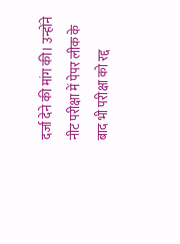दर्जा देने की मांग की। उन्होंने नीट परीक्षा में पेपर लीक के बाद भी परीक्षा को रद्द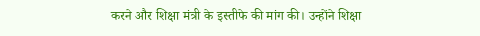करने और शिक्षा मंत्री के इस्तीफे की मांग की। उन्होंने शिक्षा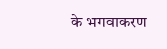के भगवाकरण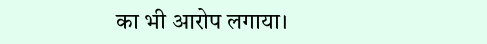का भी आरोप लगाया।